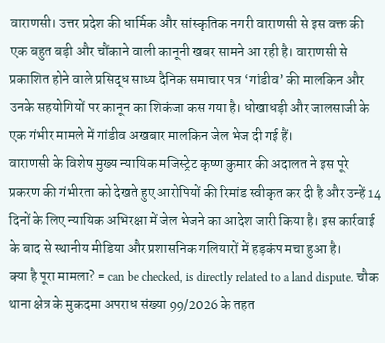वाराणसी। उत्तर प्रदेश की धार्मिक और सांस्कृतिक नगरी वाराणसी से इस वक्त की एक बहुत बड़ी और चौंकाने वाली कानूनी खबर सामने आ रही है। वाराणसी से प्रकाशित होने वाले प्रसिद्ध साध्य दैनिक समाचार पत्र ‘गांडीव’ की मालकिन और उनके सहयोगियों पर कानून का शिकंजा कस गया है। धोखाधड़ी और जालसाजी के एक गंभीर मामले में गांडीव अखबार मालकिन जेल भेज दी गई हैं।
वाराणसी के विशेष मुख्य न्यायिक मजिस्ट्रेट कृष्ण कुमार की अदालत ने इस पूरे प्रकरण की गंभीरता को देखते हुए आरोपियों की रिमांड स्वीकृत कर दी है और उन्हें 14 दिनों के लिए न्यायिक अभिरक्षा में जेल भेजने का आदेश जारी किया है। इस कार्रवाई के बाद से स्थानीय मीडिया और प्रशासनिक गलियारों में हड़कंप मचा हुआ है।
क्या है पूरा मामला? = can be checked, is directly related to a land dispute. चौक थाना क्षेत्र के मुकदमा अपराध संख्या 99/2026 के तहत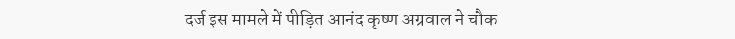दर्ज इस मामले में पीड़ित आनंद कृष्ण अग्रवाल ने चौक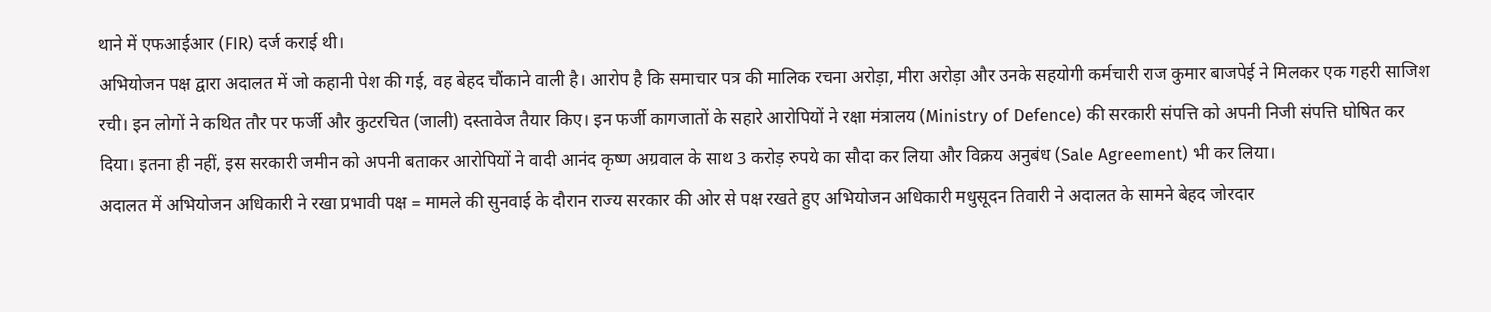थाने में एफआईआर (FIR) दर्ज कराई थी।
अभियोजन पक्ष द्वारा अदालत में जो कहानी पेश की गई, वह बेहद चौंकाने वाली है। आरोप है कि समाचार पत्र की मालिक रचना अरोड़ा, मीरा अरोड़ा और उनके सहयोगी कर्मचारी राज कुमार बाजपेई ने मिलकर एक गहरी साजिश रची। इन लोगों ने कथित तौर पर फर्जी और कुटरचित (जाली) दस्तावेज तैयार किए। इन फर्जी कागजातों के सहारे आरोपियों ने रक्षा मंत्रालय (Ministry of Defence) की सरकारी संपत्ति को अपनी निजी संपत्ति घोषित कर दिया। इतना ही नहीं, इस सरकारी जमीन को अपनी बताकर आरोपियों ने वादी आनंद कृष्ण अग्रवाल के साथ 3 करोड़ रुपये का सौदा कर लिया और विक्रय अनुबंध (Sale Agreement) भी कर लिया।
अदालत में अभियोजन अधिकारी ने रखा प्रभावी पक्ष = मामले की सुनवाई के दौरान राज्य सरकार की ओर से पक्ष रखते हुए अभियोजन अधिकारी मधुसूदन तिवारी ने अदालत के सामने बेहद जोरदार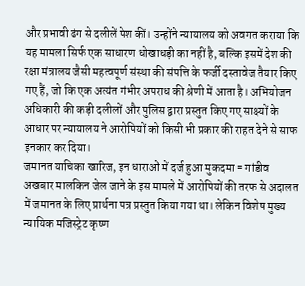और प्रभावी ढंग से दलीलें पेश कीं। उन्होंने न्यायालय को अवगत कराया कि यह मामला सिर्फ एक साधारण धोखाधड़ी का नहीं है, बल्कि इसमें देश की रक्षा मंत्रालय जैसी महत्वपूर्ण संस्था की संपत्ति के फर्जी दस्तावेज तैयार किए गए हैं, जो कि एक अत्यंत गंभीर अपराध की श्रेणी में आता है। अभियोजन अधिकारी की कड़ी दलीलों और पुलिस द्वारा प्रस्तुत किए गए साक्ष्यों के आधार पर न्यायालय ने आरोपियों को किसी भी प्रकार की राहत देने से साफ इनकार कर दिया।
जमानत याचिका खारिज, इन धाराओं में दर्ज हुआ मुकदमा = गांडीव अखबार मालकिन जेल जाने के इस मामले में आरोपियों की तरफ से अदालत में जमानत के लिए प्रार्थना पत्र प्रस्तुत किया गया था। लेकिन विशेष मुख्य न्यायिक मजिस्ट्रेट कृष्ण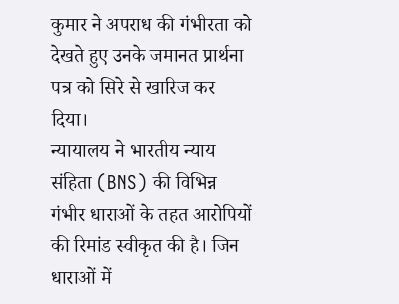कुमार ने अपराध की गंभीरता को देखते हुए उनके जमानत प्रार्थना पत्र को सिरे से खारिज कर दिया।
न्यायालय ने भारतीय न्याय संहिता (BNS) की विभिन्न गंभीर धाराओं के तहत आरोपियों की रिमांड स्वीकृत की है। जिन धाराओं में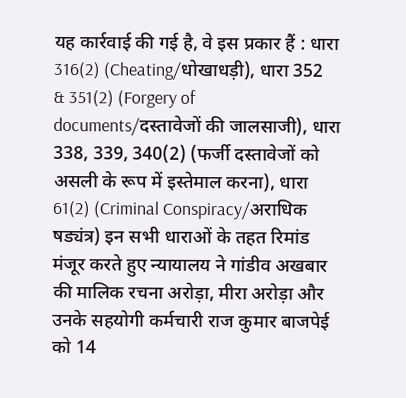यह कार्रवाई की गई है, वे इस प्रकार हैं : धारा 316(2) (Cheating/धोखाधड़ी), धारा 352 & 351(2) (Forgery of documents/दस्तावेजों की जालसाजी), धारा 338, 339, 340(2) (फर्जी दस्तावेजों को असली के रूप में इस्तेमाल करना), धारा 61(2) (Criminal Conspiracy/अराधिक षड्यंत्र) इन सभी धाराओं के तहत रिमांड मंजूर करते हुए न्यायालय ने गांडीव अखबार की मालिक रचना अरोड़ा, मीरा अरोड़ा और उनके सहयोगी कर्मचारी राज कुमार बाजपेई को 14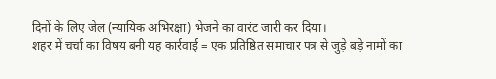दिनों के लिए जेल (न्यायिक अभिरक्षा) भेजने का वारंट जारी कर दिया।
शहर में चर्चा का विषय बनी यह कार्रवाई = एक प्रतिष्ठित समाचार पत्र से जुड़े बड़े नामों का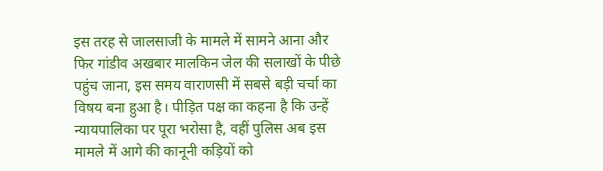इस तरह से जालसाजी के मामले में सामने आना और फिर गांडीव अखबार मालकिन जेल की सलाखों के पीछे पहुंच जाना, इस समय वाराणसी में सबसे बड़ी चर्चा का विषय बना हुआ है। पीड़ित पक्ष का कहना है कि उन्हें न्यायपालिका पर पूरा भरोसा है, वहीं पुलिस अब इस मामले में आगे की कानूनी कड़ियों को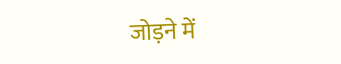जोड़ने में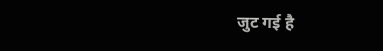जुट गई है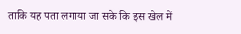ताकि यह पता लगाया जा सके कि इस खेल में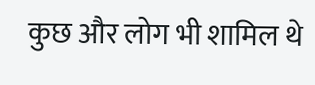कुछ और लोग भी शामिल थे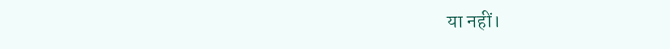या नहीं।